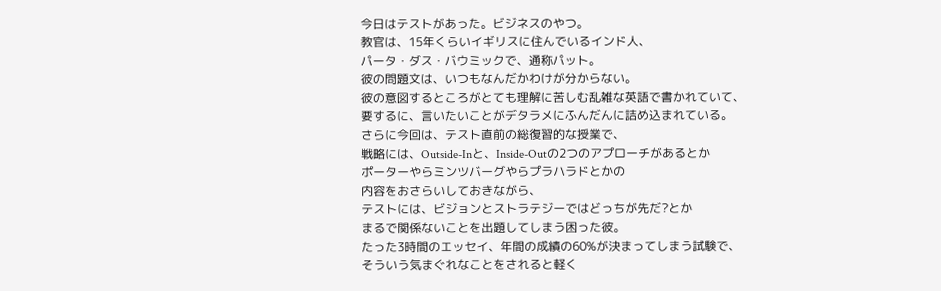今日はテストがあった。ビジネスのやつ。
教官は、15年くらいイギリスに住んでいるインド人、
パータ・ダス・バウミックで、通称パット。
彼の問題文は、いつもなんだかわけが分からない。
彼の意図するところがとても理解に苦しむ乱雑な英語で書かれていて、
要するに、言いたいことがデタラメにふんだんに詰め込まれている。
さらに今回は、テスト直前の総復習的な授業で、
戦略には、Outside-Inと、Inside-Outの2つのアプローチがあるとか
ポーターやらミンツバーグやらプラハラドとかの
内容をおさらいしておきながら、
テストには、ビジョンとストラテジーではどっちが先だ?とか
まるで関係ないことを出題してしまう困った彼。
たった3時間のエッセイ、年間の成績の60%が決まってしまう試験で、
そういう気まぐれなことをされると軽く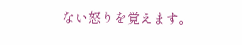ない怒りを覚えます。